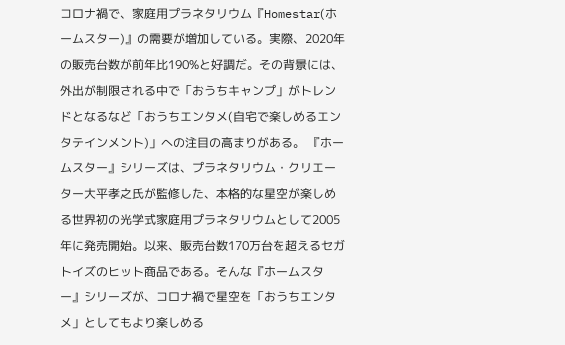コロナ禍で、家庭用プラネタリウム『Homestar(ホームスター)』の需要が増加している。実際、2020年の販売台数が前年比190%と好調だ。その背景には、外出が制限される中で「おうちキャンプ」がトレンドとなるなど「おうちエンタメ(自宅で楽しめるエンタテインメント)」への注目の高まりがある。 『ホームスター』シリーズは、プラネタリウム・クリエーター大平孝之氏が監修した、本格的な星空が楽しめる世界初の光学式家庭用プラネタリウムとして2005年に発売開始。以来、販売台数170万台を超えるセガトイズのヒット商品である。そんな『ホームスター』シリーズが、コロナ禍で星空を「おうちエンタメ」としてもより楽しめる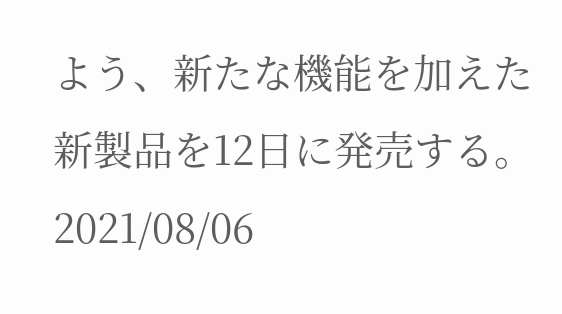よう、新たな機能を加えた新製品を12日に発売する。
2021/08/06